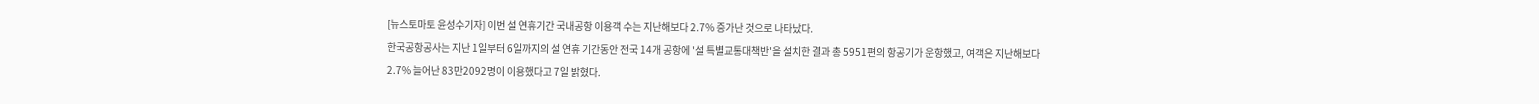[뉴스토마토 윤성수기자] 이번 설 연휴기간 국내공항 이용객 수는 지난해보다 2.7% 증가난 것으로 나타났다.
한국공항공사는 지난 1일부터 6일까지의 설 연휴 기간동안 전국 14개 공항에 '설 특별교통대책반'을 설치한 결과 총 5951편의 항공기가 운항했고, 여객은 지난해보다 2.7% 늘어난 83만2092명이 이용했다고 7일 밝혔다.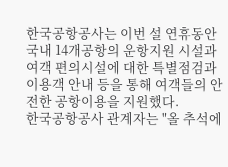한국공항공사는 이번 설 연휴동안 국내 14개공항의 운항지원 시설과 여객 편의시설에 대한 특별점검과 이용객 안내 등을 통해 여객들의 안전한 공항이용을 지원했다.
한국공항공사 관계자는 "올 추석에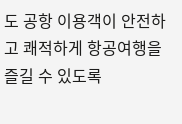도 공항 이용객이 안전하고 쾌적하게 항공여행을 즐길 수 있도록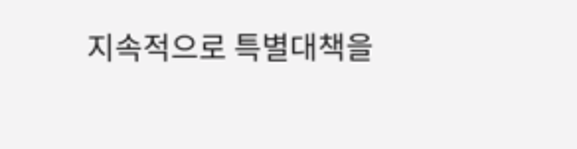지속적으로 특별대책을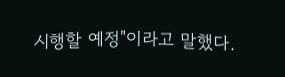시행할 예정"이라고 말했다.